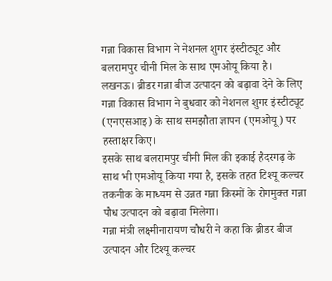गन्ना विकास विभाग ने नेशनल शुगर इंस्टीट्यूट और बलरामपुर चीनी मिल के साथ एमओयू किया है।
लखनऊ। ब्रीडर गन्ना बीज उत्पादन को बढ़ावा देने के लिए गन्ना विकास विभाग ने बुधवार को नेशनल शुगर इंस्टीट्यूट (एनएसआइ) के साथ समझौता ज्ञापन (एमओयू) पर हस्ताक्षर किए।
इसके साथ बलरामपुर चीनी मिल की इकाई हैदरगढ़ के साथ भी एमओयू किया गया है, इसके तहत टिश्यू कल्चर तकनीक के माध्यम से उन्नत गन्ना किस्मों के रोगमुक्त गन्ना पौध उत्पादन को बढ़ावा मिलेगा।
गन्ना मंत्री लक्ष्मीनारायण चौधरी ने कहा कि ब्रीडर बीज उत्पादन और टिश्यू कल्चर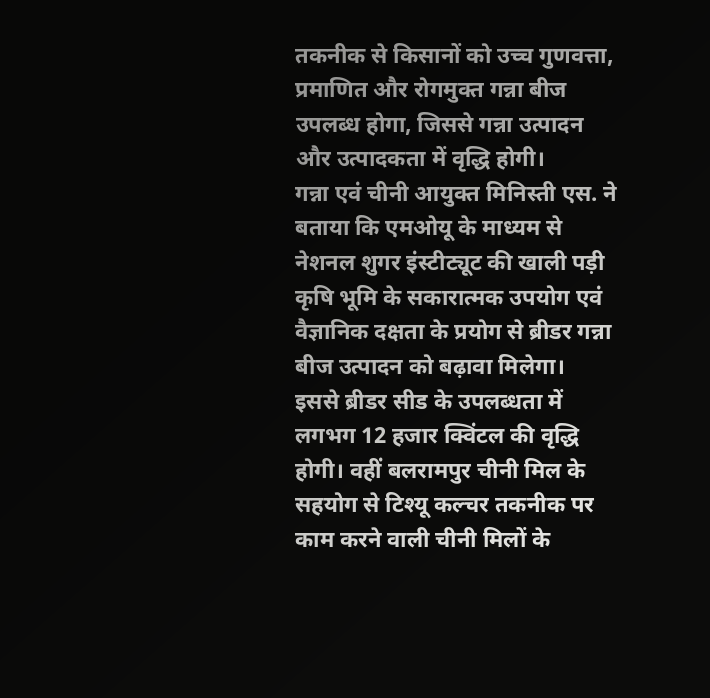तकनीक से किसानों को उच्च गुणवत्ता, प्रमाणित और रोगमुक्त गन्ना बीज उपलब्ध होगा, जिससे गन्ना उत्पादन और उत्पादकता में वृद्धि होगी।
गन्ना एवं चीनी आयुक्त मिनिस्ती एस. ने बताया कि एमओयू के माध्यम से नेशनल शुगर इंस्टीट्यूट की खाली पड़ी कृषि भूमि के सकारात्मक उपयोग एवं वैज्ञानिक दक्षता के प्रयोग से ब्रीडर गन्ना बीज उत्पादन को बढ़ावा मिलेगा।
इससे ब्रीडर सीड के उपलब्धता में लगभग 12 हजार क्विंटल की वृद्धि होगी। वहीं बलरामपुर चीनी मिल के सहयोग से टिश्यू कल्चर तकनीक पर काम करने वाली चीनी मिलों के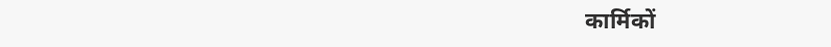कार्मिकों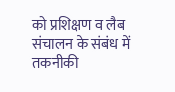को प्रशिक्षण व लैब संचालन के संबंध में तकनीकी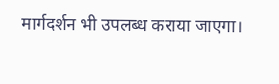मार्गदर्शन भी उपलब्ध कराया जाएगा।